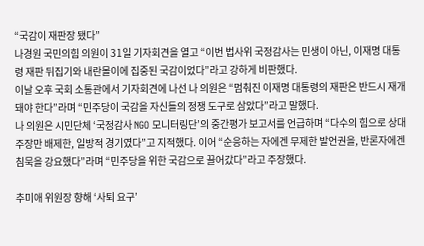“국감이 재판장 됐다”
나경원 국민의힘 의원이 31일 기자회견을 열고 “이번 법사위 국정감사는 민생이 아닌, 이재명 대통령 재판 뒤집기와 내란몰이에 집중된 국감이었다”라고 강하게 비판했다.
이날 오후 국회 소통관에서 기자회견에 나선 나 의원은 “멈춰진 이재명 대통령의 재판은 반드시 재개돼야 한다”라며 “민주당이 국감을 자신들의 정쟁 도구로 삼았다”라고 말했다.
나 의원은 시민단체 ‘국정감사 NGO 모니터링단’의 중간평가 보고서를 언급하며 “다수의 힘으로 상대 주장만 배제한, 일방적 경기였다”고 지적했다. 이어 “순응하는 자에겐 무제한 발언권을, 반론자에겐 침묵을 강요했다”라며 “민주당을 위한 국감으로 끌어갔다”라고 주장했다.

추미애 위원장 향해 ‘사퇴 요구’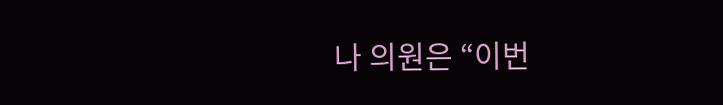나 의원은 “이번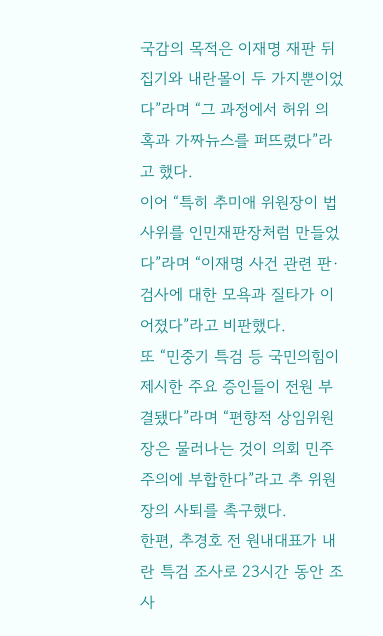국감의 목적은 이재명 재판 뒤집기와 내란몰이 두 가지뿐이었다”라며 “그 과정에서 허위 의혹과 가짜뉴스를 퍼뜨렸다”라고 했다.
이어 “특히 추미애 위원장이 법사위를 인민재판장처럼 만들었다”라며 “이재명 사건 관련 판·검사에 대한 모욕과 질타가 이어졌다”라고 비판했다.
또 “민중기 특검 등 국민의힘이 제시한 주요 증인들이 전원 부결됐다”라며 “편향적 상임위원장은 물러나는 것이 의회 민주주의에 부합한다”라고 추 위원장의 사퇴를 촉구했다.
한편, 추경호 전 원내대표가 내란 특검 조사로 23시간 동안 조사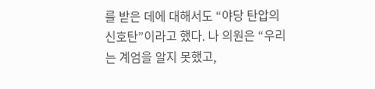를 받은 데에 대해서도 “야당 탄압의 신호탄”이라고 했다. 나 의원은 “우리는 계엄을 알지 못했고,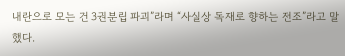내란으로 모는 건 3권분립 파괴”라며 “사실상 독재로 향하는 전조”라고 말했다.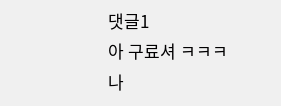댓글1
아 구료셔 ㅋㅋㅋ
나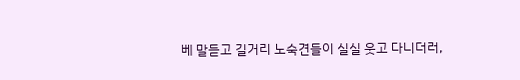베 말듣고 길거리 노숙견들이 실실 웃고 다니더러,